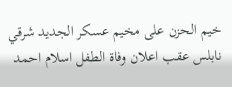خيم الحزن على مخيم عسكر الجديد شرقي نابلس عقب اعلان وفاة الطفل اسلام احمد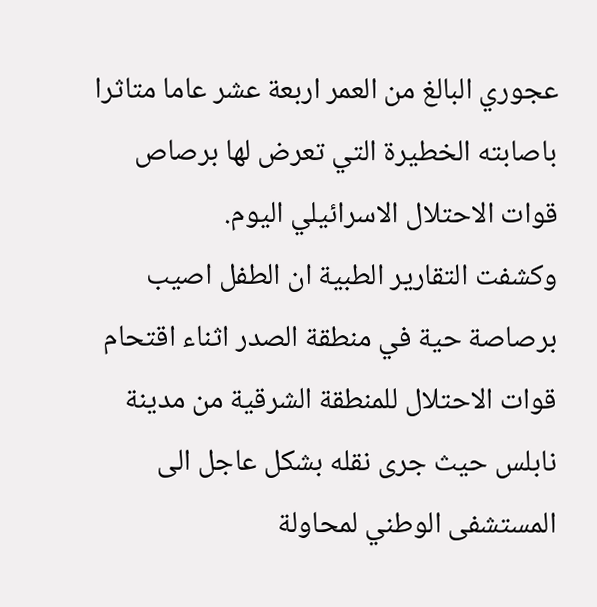عجوري البالغ من العمر اربعة عشر عاما متاثرا باصابته الخطيرة التي تعرض لها برصاص قوات الاحتلال الاسرائيلي اليوم.
وكشفت التقارير الطبية ان الطفل اصيب برصاصة حية في منطقة الصدر اثناء اقتحام قوات الاحتلال للمنطقة الشرقية من مدينة نابلس حيث جرى نقله بشكل عاجل الى المستشفى الوطني لمحاولة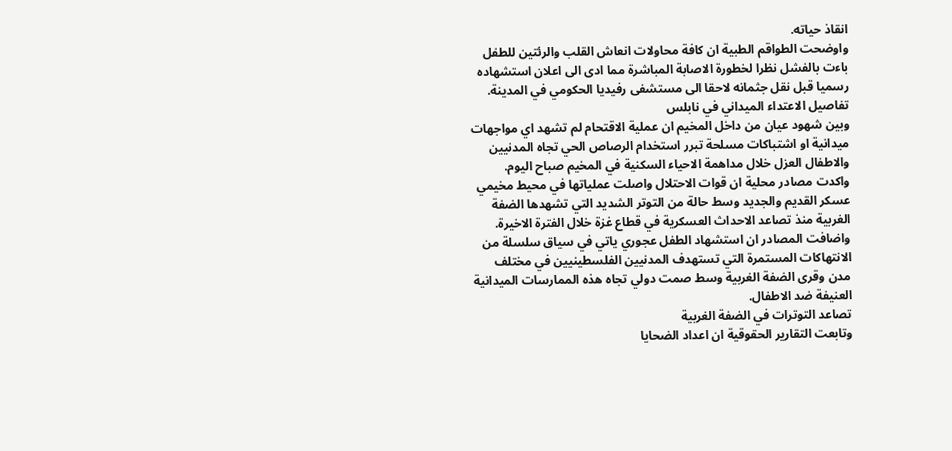انقاذ حياته.
واوضحت الطواقم الطبية ان كافة محاولات انعاش القلب والرئتين للطفل باءت بالفشل نظرا لخطورة الاصابة المباشرة مما ادى الى اعلان استشهاده رسميا قبل نقل جثمانه لاحقا الى مستشفى رفيديا الحكومي في المدينة.
تفاصيل الاعتداء الميداني في نابلس
وبين شهود عيان من داخل المخيم ان عملية الاقتحام لم تشهد اي مواجهات ميدانية او اشتباكات مسلحة تبرر استخدام الرصاص الحي تجاه المدنيين والاطفال العزل خلال مداهمة الاحياء السكنية في المخيم صباح اليوم.
واكدت مصادر محلية ان قوات الاحتلال واصلت عملياتها في محيط مخيمي عسكر القديم والجديد وسط حالة من التوتر الشديد التي تشهدها الضفة الغربية منذ تصاعد الاحداث العسكرية في قطاع غزة خلال الفترة الاخيرة.
واضافت المصادر ان استشهاد الطفل عجوري ياتي في سياق سلسلة من الانتهاكات المستمرة التي تستهدف المدنيين الفلسطينيين في مختلف مدن وقرى الضفة الغربية وسط صمت دولي تجاه هذه الممارسات الميدانية العنيفة ضد الاطفال.
تصاعد التوترات في الضفة الغربية
وتابعت التقارير الحقوقية ان اعداد الضحايا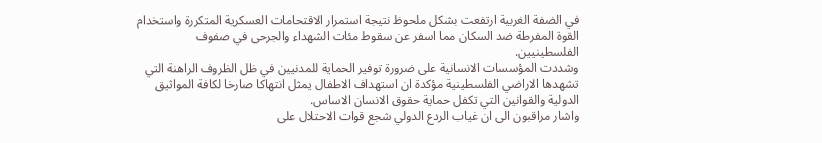في الضفة الغربية ارتفعت بشكل ملحوظ نتيجة استمرار الاقتحامات العسكرية المتكررة واستخدام القوة المفرطة ضد السكان مما اسفر عن سقوط مئات الشهداء والجرحى في صفوف الفلسطينيين.
وشددت المؤسسات الانسانية على ضرورة توفير الحماية للمدنيين في ظل الظروف الراهنة التي تشهدها الاراضي الفلسطينية مؤكدة ان استهداف الاطفال يمثل انتهاكا صارخا لكافة المواثيق الدولية والقوانين التي تكفل حماية حقوق الانسان الاساس.
واشار مراقبون الى ان غياب الردع الدولي شجع قوات الاحتلال على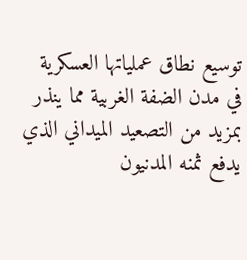توسيع نطاق عملياتها العسكرية في مدن الضفة الغربية مما ينذر بمزيد من التصعيد الميداني الذي يدفع ثمنه المدنيون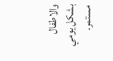والاطفال بشكل يومي مستمر.